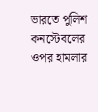ভারতে পুলিশ কনস্টেবলের ওপর হামলার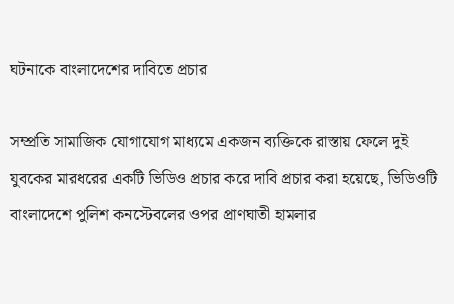ঘটনাকে বাংলাদেশের দাবিতে প্রচার

সম্প্রতি সামাজিক যোগাযোগ মাধ্যমে একজন ব্যক্তিকে রাস্তায় ফেলে দুই যুবকের মারধরের একটি ভিডিও প্রচার করে দাবি প্রচার করা হয়েছে, ভিডিওটি বাংলাদেশে পুলিশ কনস্টেবলের ওপর প্রাণঘাতী হামলার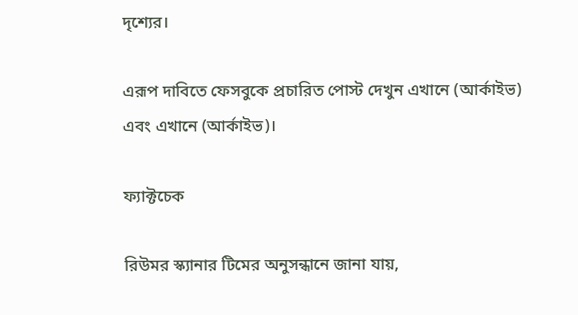দৃশ্যের।

এরূপ দাবিতে ফেসবুকে প্রচারিত পোস্ট দেখুন এখানে (আর্কাইভ) এবং এখানে (আর্কাইভ)।

ফ্যাক্টচেক

রিউমর স্ক্যানার টিমের অনুসন্ধানে জানা যায়,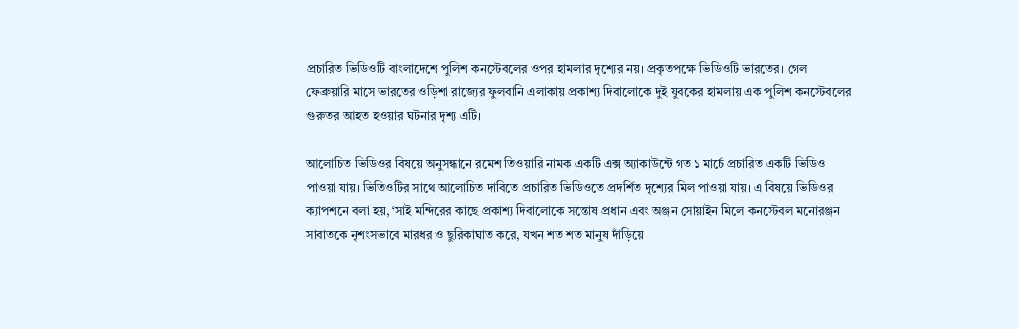প্রচারিত ভিডিওটি বাংলাদেশে পুলিশ কনস্টেবলের ওপর হামলার দৃশ্যের নয়। প্রকৃতপক্ষে ভিডিওটি ভারতের। গেল ফেব্রুয়ারি মাসে ভারতের ওড়িশা রাজ্যের ফুলবানি এলাকায় প্রকাশ্য দিবালোকে দুই যুবকের হামলায় এক পুলিশ কনস্টেবলের গুরুতর আহত হওয়ার ঘটনার দৃশ্য এটি।

আলোচিত ভিডিওর বিষয়ে অনুসন্ধানে রমেশ তিওয়ারি নামক একটি এক্স অ্যাকাউন্টে গত ১ মার্চে প্রচারিত একটি ভিডিও পাওয়া যায়। ভিতিওটির সাথে আলোচিত দাবিতে প্রচারিত ভিডিওতে প্রদর্শিত দৃশ্যের মিল পাওয়া যায়। এ বিষয়ে ভিডিওর ক্যাপশনে বলা হয়, ‘সাই মন্দিরের কাছে প্রকাশ্য দিবালোকে সন্তোষ প্রধান এবং অঞ্জন সোয়াইন মিলে কনস্টেবল মনোরঞ্জন সাবাতকে নৃশংসভাবে মারধর ও ছুরিকাঘাত করে, যখন শত শত মানুষ দাঁড়িয়ে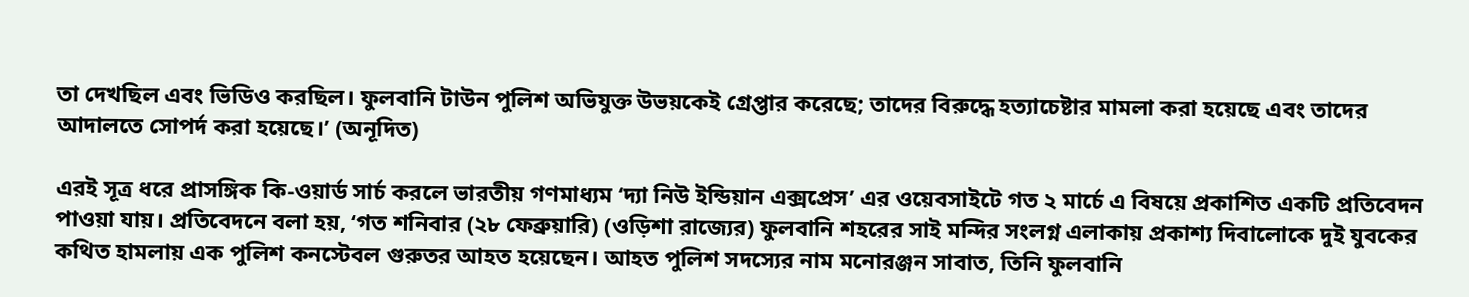তা দেখছিল এবং ভিডিও করছিল। ফুলবানি টাউন পুলিশ অভিযুক্ত উভয়কেই গ্রেপ্তার করেছে; তাদের বিরুদ্ধে হত্যাচেষ্টার মামলা করা হয়েছে এবং তাদের আদালতে সোপর্দ করা হয়েছে।’ (অনূদিত)

এরই সূত্র ধরে প্রাসঙ্গিক কি-ওয়ার্ড সার্চ করলে ভারতীয় গণমাধ্যম ‘দ্যা নিউ ইন্ডিয়ান এক্সপ্রেস’ এর ওয়েবসাইটে গত ২ মার্চে এ বিষয়ে প্রকাশিত একটি প্রতিবেদন পাওয়া যায়। প্রতিবেদনে বলা হয়, ‘গত শনিবার (২৮ ফেব্রুয়ারি) (ওড়িশা রাজ্যের) ফুলবানি শহরের সাই মন্দির সংলগ্ন এলাকায় প্রকাশ্য দিবালোকে দুই যুবকের কথিত হামলায় এক পুলিশ কনস্টেবল গুরুতর আহত হয়েছেন। আহত পুলিশ সদস্যের নাম মনোরঞ্জন সাবাত, তিনি ফুলবানি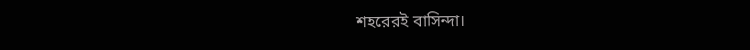শহরেরই বাসিন্দা।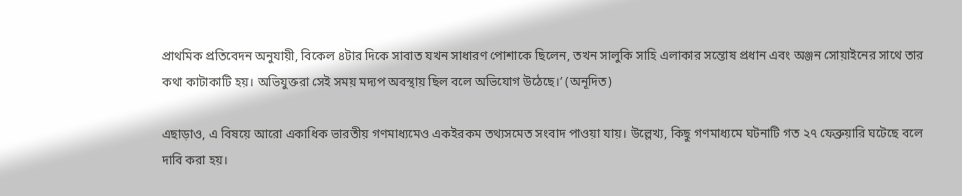প্রাথমিক প্রতিবেদন অনুযায়ী, বিকেল ৪টার দিকে সাবাত যখন সাধারণ পোশাকে ছিলেন, তখন সালুকি সাহি এলাকার সন্তোষ প্রধান এবং অঞ্জন সোয়াইনের সাথে তার কথা কাটাকাটি হয়। অভিযুক্তরা সেই সময় মদ্যপ অবস্থায় ছিল বলে অভিযোগ উঠেছে।’ (অনূদিত)

এছাড়াও, এ বিষয়ে আরো একাধিক ভারতীয় গণমাধ্যমেও একইরকম তথ্যসমেত সংবাদ পাওয়া যায়। উল্লেখ্য, কিছু গণমাধ্যমে ঘটনাটি গত ২৭ ফেব্রুয়ারি ঘটেছে বলে দাবি করা হয়।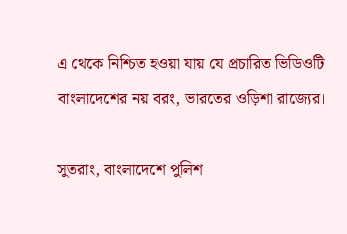এ থেকে নিশ্চিত হওয়া যায় যে প্রচারিত ভিডিওটি বাংলাদেশের নয় বরং, ভারতের ওড়িশা রাজ্যের।

সুতরাং, বাংলাদেশে পুলিশ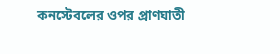কনস্টেবলের ওপর প্রাণঘাতী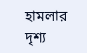হামলার দৃশ্য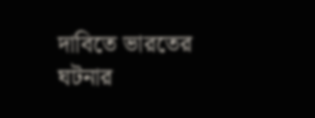দাবিতে ভারতের ঘটনার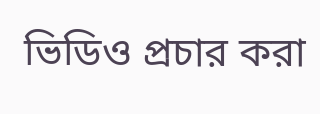ভিডিও প্রচার করা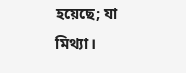হয়েছে; যা মিথ্যা।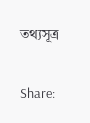তথ্যসূত্র

Share: